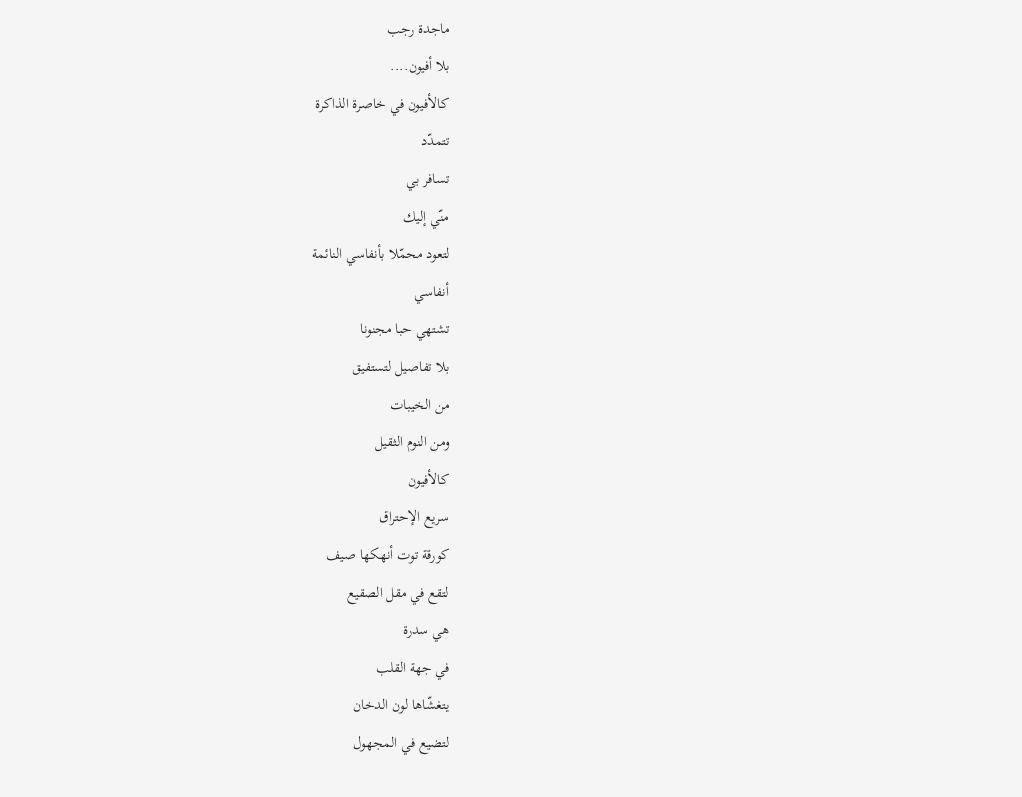ماجدة رجب
بلا أفيون....
كالأفيون في خاصرة الذاكرة
تتمدّد
تسافر بي
منّي إليك
لتعود محمّلا بأنفاسي النائمة
أنفاسي
تشتهي حبا مجنونا
بلا تفاصيل لتستفيق
من الخيبات
ومن النوم الثقيل
كالأفيون
سريع الإحتراق
كورقة توت أنهكها صيف
لتقع في مقل الصقيع
هي سدرة
في جهة القلب
يتغشّاها لون الدخان
لتضيع في المجهول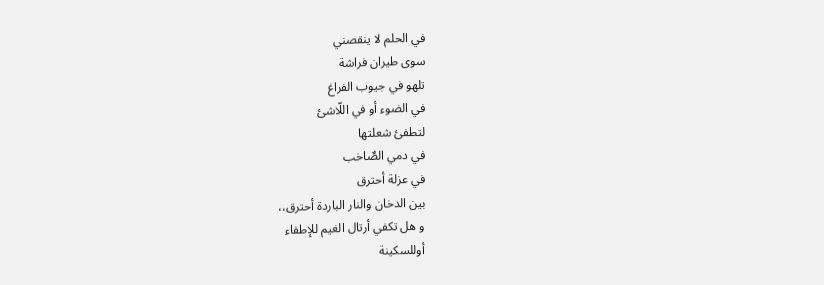في الحلم لا ينقصني
سوى طيران فراشة
تلهو في جيوب الفراغ
في الضوء أو في اللّاشئ
لتطفئ شعلتها
في دمي الصٌاخب
في عزلة أحترق
بين الدخان والنار الباردة أحترق،،
و هل تكفي أرتال الغيم للإطفاء
أوللسكينة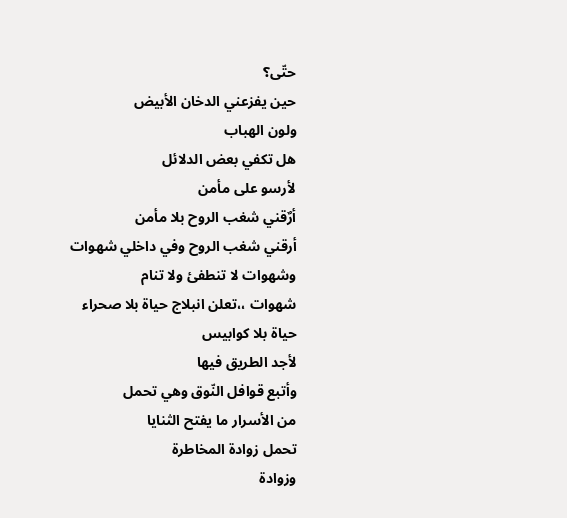حتّى؟
حين يفزعني الدخان الأبيض
ولون الهباب
هل تكفي بعض الدلائل
لأرسو على مأمن
أرٌقني شغب الروح بلا مأمن
أرقني شغب الروح وفي داخلي شهوات
وشهوات لا تنطفئ ولا تنام
شهوات ،،تعلن انبلاج حياة بلا صحراء
حياة بلا كوابيس
لأجد الطريق فيها
وأتبع قوافل النّوق وهي تحمل
من الأسرار ما يفتح الثنايا
تحمل زوادة المخاطرة
وزوادة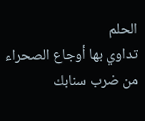الحلم
تداوي بها أوجاع الصحراء
من ضرب سنابك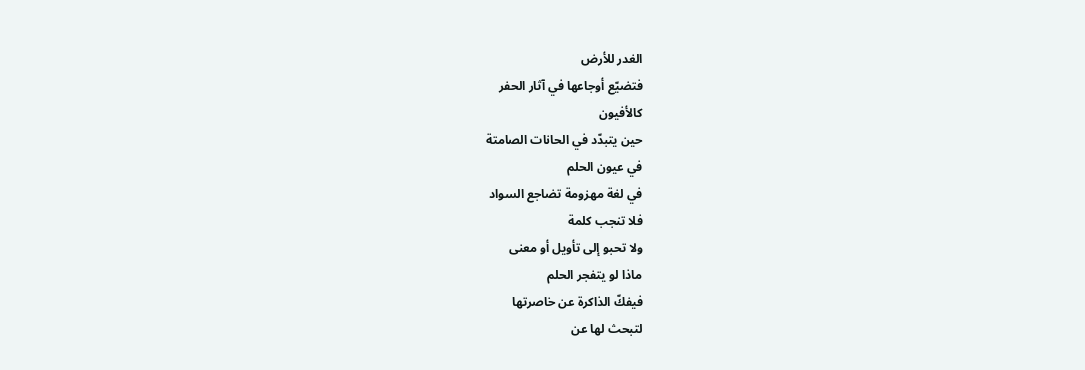الغدر للأرض
فتضيّع أوجاعها في آثار الحفر
كالأفيون
حين يتبدّد في الحانات الصامتة
في عيون الحلم
في لغة مهزومة تضاجع السواد
فلا تنجب كلمة
ولا تحبو إلى تأويل أو معنى
ماذا لو يتفجر الحلم
فيفكّ الذاكرة عن خاصرتها
لتبحث لها عن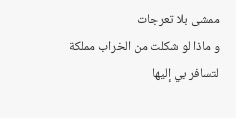ممشى بلا تعرجات
و ماذا لو شكلت من الخراب مملكة
لتسافر بي إليها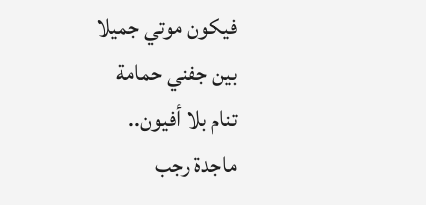فيكون موتي جميلا
بين جفني حمامة
تنام بلا أفيون..
ماجدة رجب